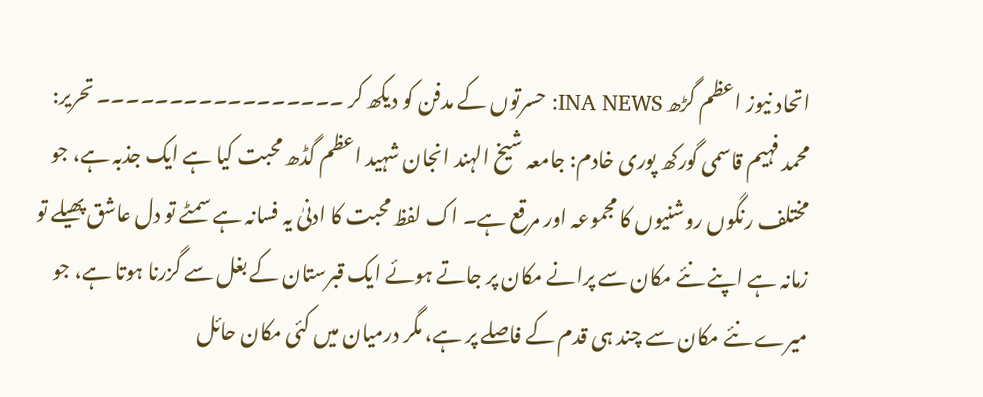اتحاد نیوز اعظم گڑھ INA NEWS: حسرتوں کے مدفن کو دیکھ کر ۔۔۔۔۔۔۔۔۔۔۔۔۔۔۔۔۔ تحریر: محمد فہیم قاسمی گورکھ پوری خادم: جامعہ شیخ الہند انجان شہید اعظم گڈھ محبت کیا ہے ایک جذبہ ہے، جو مختلف رنگوں روشنیوں کا مجموعہ اور مرقع ہے۔ اک لفظ محبت کا ادنیٰ یہ فسانہ ہے سمٹے تو دل عاشق پھیلے تو زمانہ ہے اپنے نئے مکان سے پرانے مکان پر جاتے ہوئے ایک قبرستان کے بغل سے گزرنا ہوتا ہے، جو میرے نئے مکان سے چند ہی قدم کے فاصلے پر ہے، مگر درمیان میں کئی مکان حائل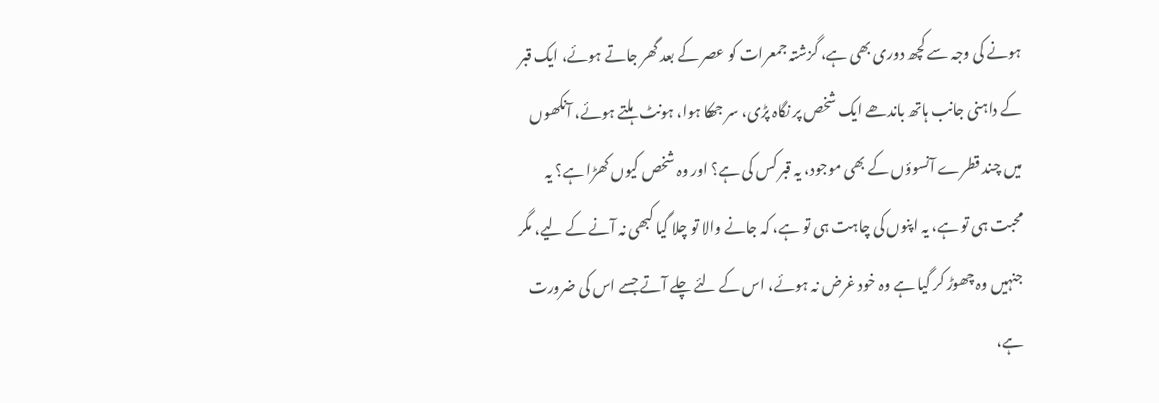ہونے کی وجہ سے کچھ دوری بھی ہے، گزشتہ جمعرات کو عصر کے بعد گھر جاتے ہوئے، ایک قبر کے داہنی جانب ہاتھ باندھے ایک شخص پر نگاہ پڑی، سر جھکا ہوا، ہونٹ ہلتے ہوئے، آنکھوں میں چند قطرے آنسوؤں کے بھی موجود، یہ قبر کس کی ہے؟ اور وہ شخص کیوں کھڑا ہے؟ یہ محبت ہی تو ہے، یہ اپنوں کی چاہت ہی تو ہے، کہ جانے والا تو چلا گیا کبھی نہ آنے کے لیے، مگر جنہیں وہ چھوڑ کر گیا ہے وہ خود غرض نہ ہوئے، اس کے لئے چلے آتے جسے اس کی ضرورت ہے،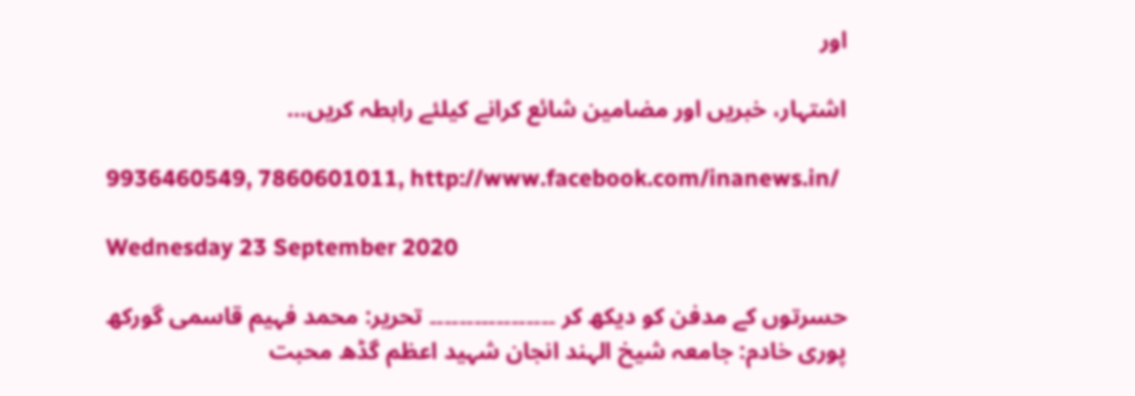اور

اشتہار، خبریں اور مضامین شائع کرانے کیلئے رابطہ کریں…

9936460549, 7860601011, http://www.facebook.com/inanews.in/

Wednesday 23 September 2020

حسرتوں کے مدفن کو دیکھ کر ۔۔۔۔۔۔۔۔۔۔۔۔۔۔۔۔۔ تحریر: محمد فہیم قاسمی گورکھ پوری خادم: جامعہ شیخ الہند انجان شہید اعظم گڈھ محبت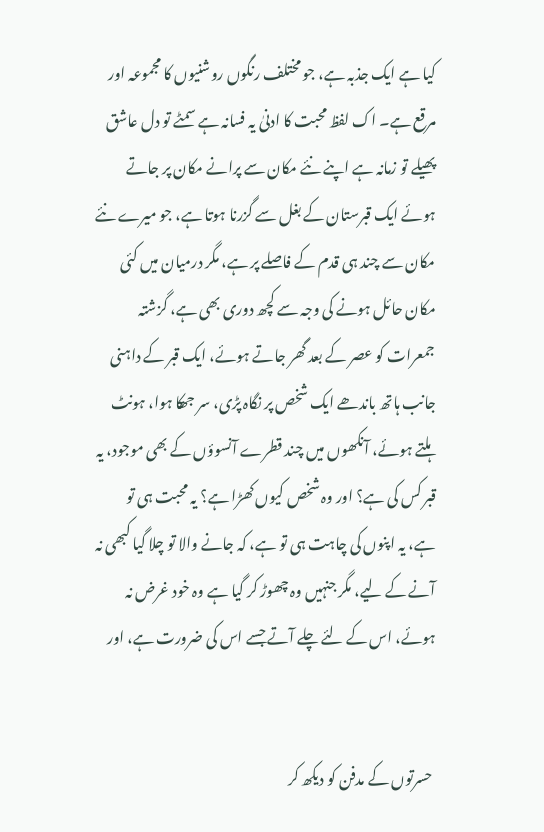کیا ہے ایک جذبہ ہے، جو مختلف رنگوں روشنیوں کا مجموعہ اور مرقع ہے۔ اک لفظ محبت کا ادنیٰ یہ فسانہ ہے سمٹے تو دل عاشق پھیلے تو زمانہ ہے اپنے نئے مکان سے پرانے مکان پر جاتے ہوئے ایک قبرستان کے بغل سے گزرنا ہوتا ہے، جو میرے نئے مکان سے چند ہی قدم کے فاصلے پر ہے، مگر درمیان میں کئی مکان حائل ہونے کی وجہ سے کچھ دوری بھی ہے، گزشتہ جمعرات کو عصر کے بعد گھر جاتے ہوئے، ایک قبر کے داہنی جانب ہاتھ باندھے ایک شخص پر نگاہ پڑی، سر جھکا ہوا، ہونٹ ہلتے ہوئے، آنکھوں میں چند قطرے آنسوؤں کے بھی موجود، یہ قبر کس کی ہے؟ اور وہ شخص کیوں کھڑا ہے؟ یہ محبت ہی تو ہے، یہ اپنوں کی چاہت ہی تو ہے، کہ جانے والا تو چلا گیا کبھی نہ آنے کے لیے، مگر جنہیں وہ چھوڑ کر گیا ہے وہ خود غرض نہ ہوئے، اس کے لئے چلے آتے جسے اس کی ضرورت ہے، اور


 حسرتوں کے مدفن کو دیکھ کر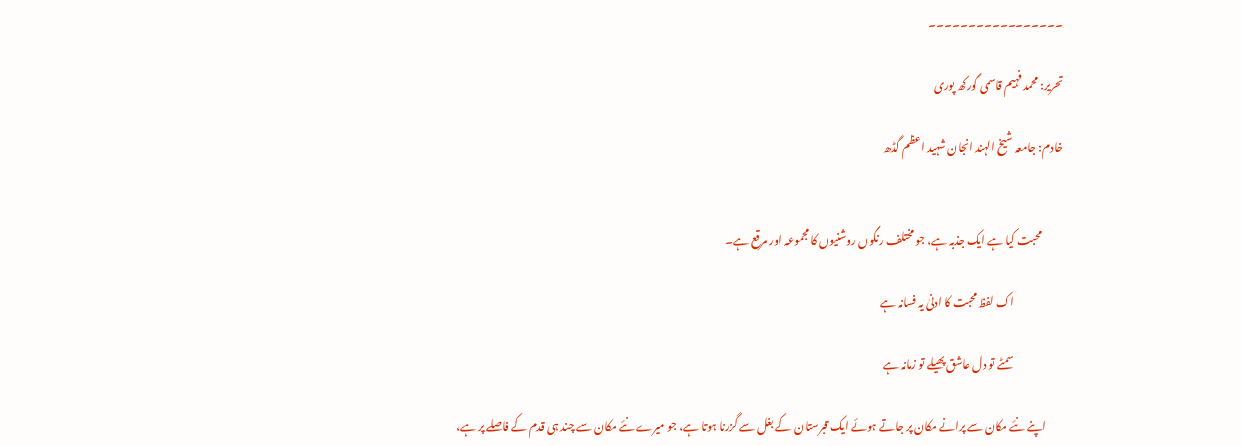۔۔۔۔۔۔۔۔۔۔۔۔۔۔۔۔۔

تحریر: محمد فہیم قاسمی گورکھ پوری

خادم: جامعہ شیخ الہند انجان شہید اعظم گڈھ


          محبت کیا ہے ایک جذبہ ہے، جو مختلف رنگوں روشنیوں کا مجموعہ اور مرقع ہے۔

                       اک لفظ محبت کا ادنیٰ یہ فسانہ ہے

                       سمٹے تو دل عاشق پھیلے تو زمانہ ہے

        اپنے نئے مکان سے پرانے مکان پر جاتے ہوئے ایک قبرستان  کے بغل سے گزرنا ہوتا ہے، جو میرے نئے مکان سے چند ہی قدم کے فاصلے پر ہے،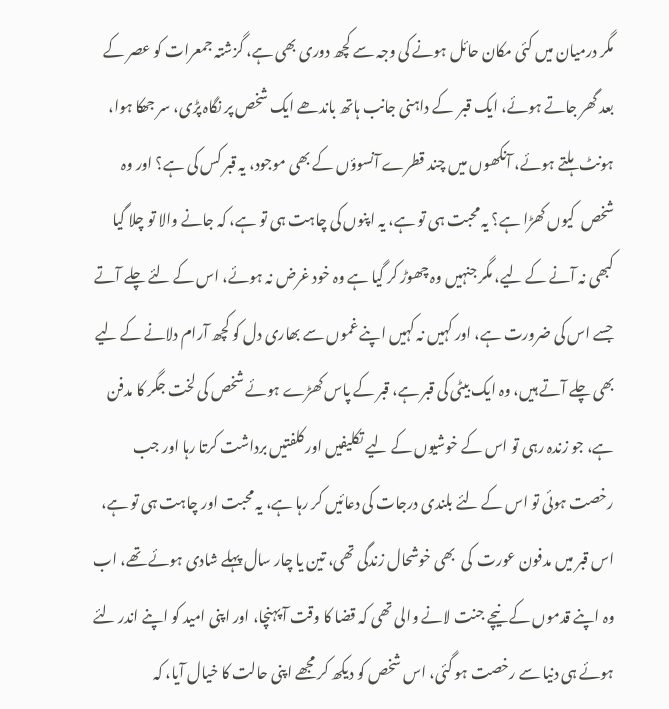مگر درمیان میں کئی مکان حائل ہونے کی وجہ سے کچھ دوری بھی ہے، گزشتہ جمعرات کو عصر کے بعد گھر جاتے ہوئے، ایک قبر  کے داہنی جانب ہاتھ باندھے ایک شخص پر نگاہ پڑی، سر جھکا ہوا، ہونٹ ہلتے ہوئے، آنکھوں میں چند قطرے آنسوؤں کے بھی موجود، یہ قبر کس کی ہے؟ اور وہ شخص  کیوں کھڑا ہے؟ یہ محبت ہی تو ہے، یہ اپنوں کی چاہت ہی تو ہے، کہ جانے والا تو چلا گیا کبھی نہ آنے کے لیے، مگر جنہیں وہ چھوڑ کر گیا ہے وہ خود غرض نہ ہوئے، اس کے لئے چلے آتے جسے اس کی ضرورت ہے، اور کہیں نہ کہیں اپنے غموں سے بھاری دل کو کچھ آرام دلانے کے لیے بھی چلے آتے ہیں، وہ ایک بیٹی کی قبر ہے، قبر کے پاس کھڑے ہوئے شخص کی لخت جگر کا مدفن ہے، جو زندہ رہی تو اس کے خوشیوں کے لیے تکلیفیں اور کلفتیں برداشت کرتا رہا اور جب رخصت ہوئی تو اس کے لئے بلندی درجات کی دعائیں کر رہا ہے، یہ محبت اور چاہت ہی تو ہے، اس قبر میں مدفون عورت  کی  بھی خوشحال زندگی تھی، تین یا چار سال پہلے شادی ہوئے تھے، اب وہ اپنے قدموں کے نیچے جنت لانے والی تھی کہ قضا کا وقت آ پہنچا، اور اپنی امید کو اپنے اندر لئے ہوئے ہی دنیا سے رخصت ہو گئی، اس شخص کو دیکھ کر مجھے اپنی حالت کا خیال آیا، کہ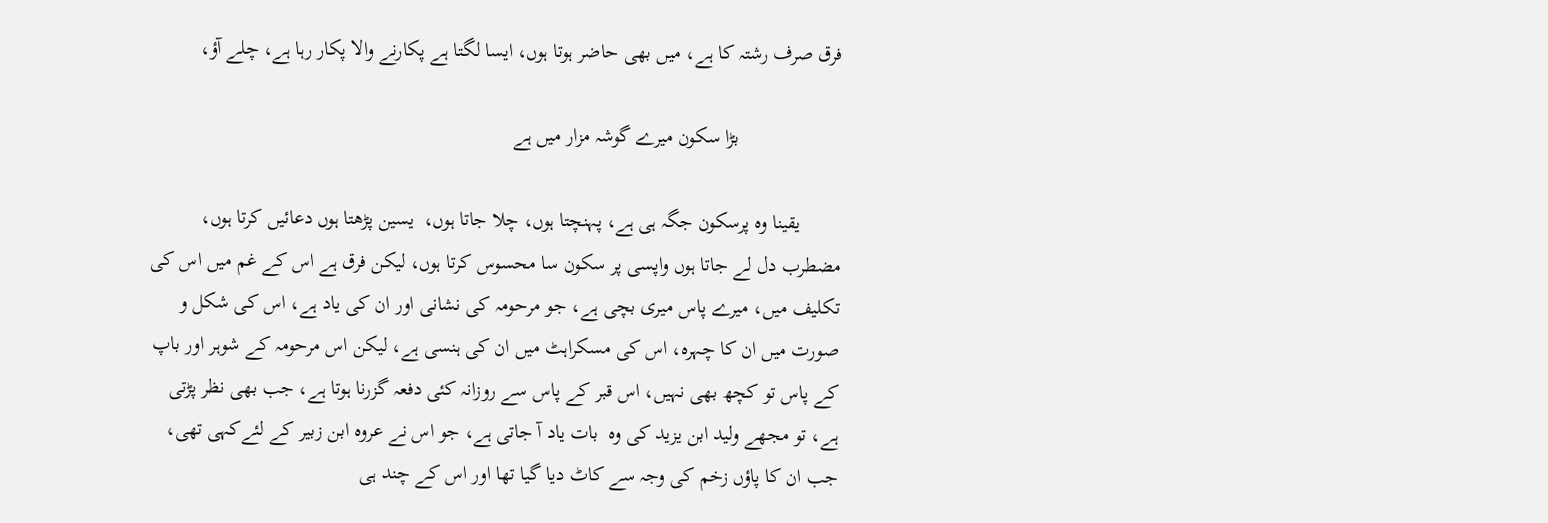فرق صرف رشتہ کا ہے، میں بھی حاضر ہوتا ہوں، ایسا لگتا ہے پکارنے والا پکار رہا ہے، چلے آؤ،

                    بڑا سکون میرے گوشہ مزار میں ہے

        یقینا وہ پرسکون جگہ ہی ہے، پہنچتا ہوں، چلا جاتا ہوں،  یسین پڑھتا ہوں دعائیں کرتا ہوں، مضطرب دل لے جاتا ہوں واپسی پر سکون سا محسوس کرتا ہوں، لیکن فرق ہے اس کے غم میں اس کی تکلیف میں، میرے پاس میری بچی ہے، جو مرحومہ کی نشانی اور ان کی یاد ہے، اس کی شکل و صورت میں ان کا چہرہ، اس کی مسکراہٹ میں ان کی ہنسی ہے، لیکن اس مرحومہ کے شوہر اور باپ کے پاس تو کچھ بھی نہیں، اس قبر کے پاس سے روزانہ کئی دفعہ گزرنا ہوتا ہے، جب بھی نظر پڑتی ہے، تو مجھے ولید ابن یزید کی وہ  بات یاد آ جاتی ہے، جو اس نے عروہ ابن زبیر کے لئےکہی تھی، جب ان کا پاؤں زخم کی وجہ سے کاٹ دیا گیا تھا اور اس کے چند ہی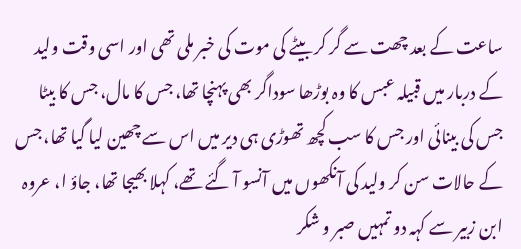ساعت کے بعد چھت سے گر کر بیٹے کی موت کی خبر ملی تھی اور اسی وقت ولید کے دربار میں قبیلہ عبس کا وہ بوڑھا سوداگر بھی پہنچا تھا، جس کا مال، جس کا بیٹا جس کی بینائی اور جس کا سب کچھ تھوڑی ہی دیر میں اس سے چھین لیا گیا تھا، جس کے حالات سن کر ولید کی آنکھوں میں آنسو آ گئے تھے، کہلا بھیجا تھا، جاؤ ا، عروہ ابن زبیر سے کہہ دو تمہیں صبر و شکر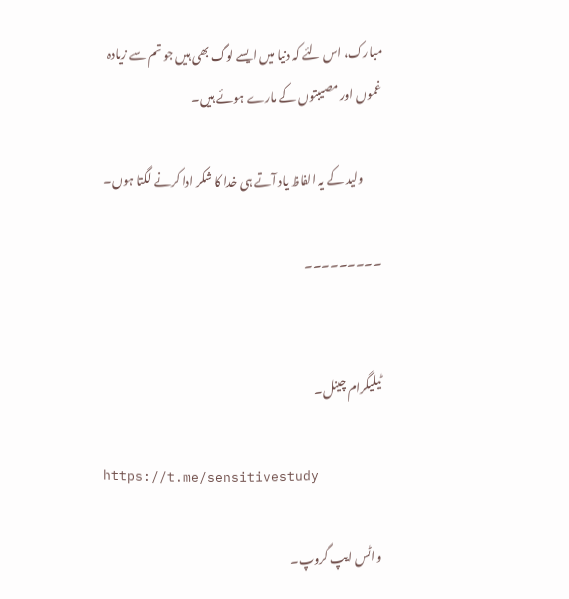مبارک، اس لئے کہ دنیا میں ایسے لوگ بھی ہیں جو تم سے زیادہ غموں اور مصیبتوں کے مارے ہوئے ہیں۔

        ولید کے یہ الفاظ یاد آتے ہی خدا کا شکر ادا کرنے لگتا ہوں۔

۔۔۔۔۔۔۔۔۔


ٹیلیگرام چینل۔

https://t.me/sensitivestudy

واٹس ایپ گروپ۔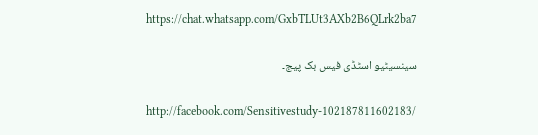https://chat.whatsapp.com/GxbTLUt3AXb2B6QLrk2ba7

سینسیٹیو اسٹڈی فیس بک پیج۔

http://facebook.com/Sensitivestudy-102187811602183/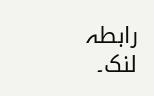رابطہ لنک۔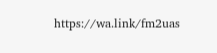https://wa.link/fm2uas